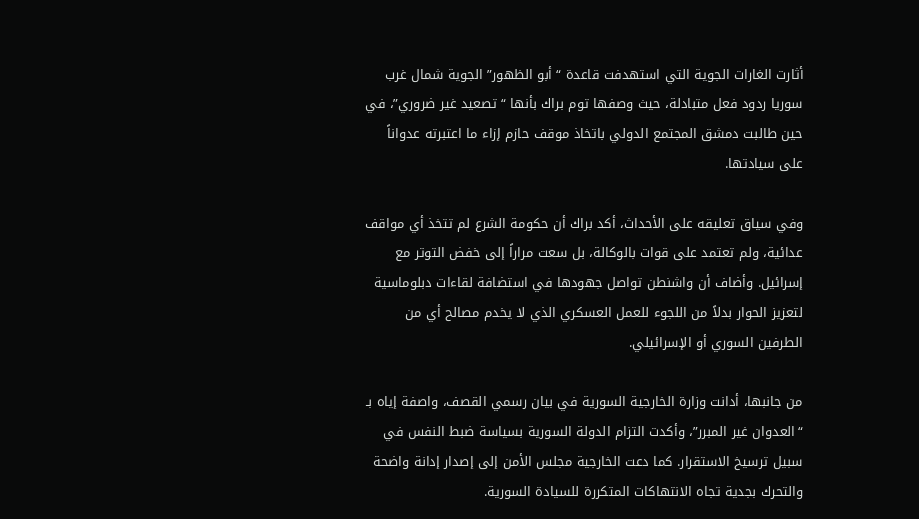أثارت الغارات الجوية التي استهدفت قاعدة “أبو الظهور” الجوية شمال غرب سوريا ردود فعل متبادلة، حيث وصفها توم براك بأنها “تصعيد غير ضروري”، في حين طالبت دمشق المجتمع الدولي باتخاذ موقف حازم إزاء ما اعتبرته عدواناً على سيادتها.

وفي سياق تعليقه على الأحداث، أكد براك أن حكومة الشرع لم تتخذ أي مواقف عدائية، ولم تعتمد على قوات بالوكالة، بل سعت مراراً إلى خفض التوتر مع إسرائيل. وأضاف أن واشنطن تواصل جهودها في استضافة لقاءات دبلوماسية لتعزيز الحوار بدلاً من اللجوء للعمل العسكري الذي لا يخدم مصالح أي من الطرفين السوري أو الإسرائيلي.

من جانبها، أدانت وزارة الخارجية السورية في بيان رسمي القصف، واصفة إياه بـ “العدوان غير المبرر”، وأكدت التزام الدولة السورية بسياسة ضبط النفس في سبيل ترسيخ الاستقرار. كما دعت الخارجية مجلس الأمن إلى إصدار إدانة واضحة والتحرك بجدية تجاه الانتهاكات المتكررة للسيادة السورية.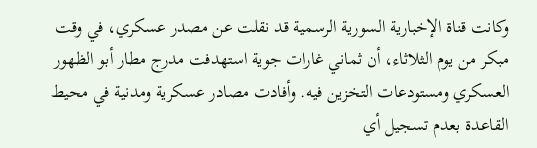وكانت قناة الإخبارية السورية الرسمية قد نقلت عن مصدر عسكري، في وقت مبكر من يوم الثلاثاء، أن ثماني غارات جوية استهدفت مدرج مطار أبو الظهور العسكري ومستودعات التخزين فيه. وأفادت مصادر عسكرية ومدنية في محيط القاعدة بعدم تسجيل أي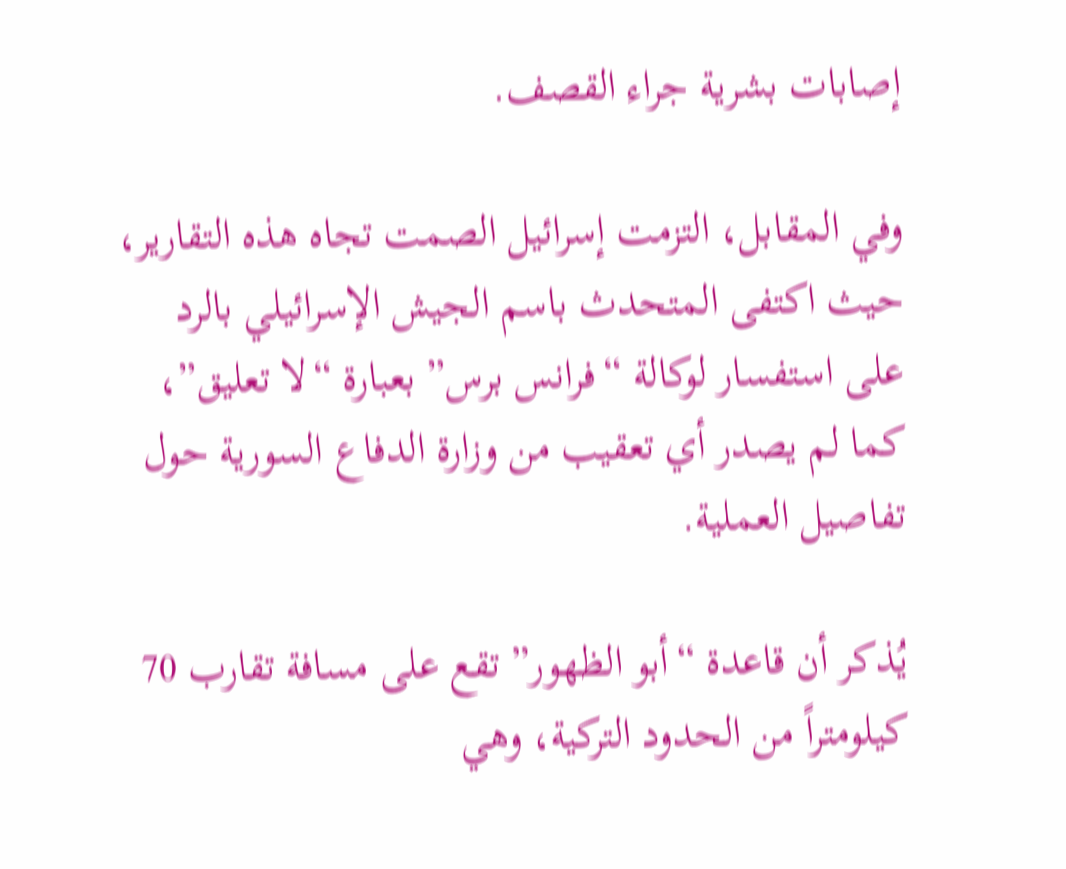إصابات بشرية جراء القصف.

وفي المقابل، التزمت إسرائيل الصمت تجاه هذه التقارير، حيث اكتفى المتحدث باسم الجيش الإسرائيلي بالرد على استفسار لوكالة “فرانس برس” بعبارة “لا تعليق”، كما لم يصدر أي تعقيب من وزارة الدفاع السورية حول تفاصيل العملية.

يُذكر أن قاعدة “أبو الظهور” تقع على مسافة تقارب 70 كيلومتراً من الحدود التركية، وهي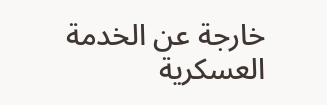خارجة عن الخدمة العسكرية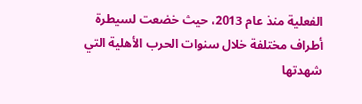الفعلية منذ عام 2013، حيث خضعت لسيطرة أطراف مختلفة خلال سنوات الحرب الأهلية التي شهدتها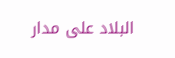البلاد على مدار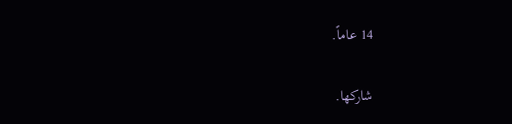14 عاماً.

شاركها.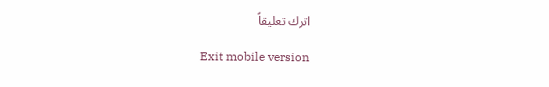اترك تعليقاً

Exit mobile version